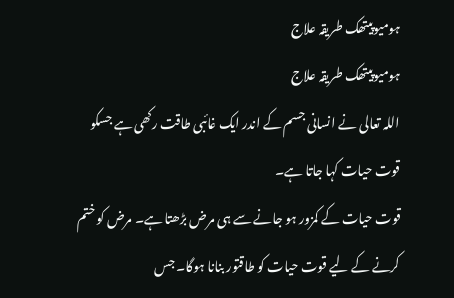ہومیوپیتھک طریقہ علاج
ہومیوپیتھک طریقہ علاج
اللہ تعالی نے انسانی جسم کے اندر ایک غائبی طاقت رکھی ہے جسکو قوت حیات کہا جاتا ہے۔
قوت حیات کے کمزور ہو جانے سے ہی مرض بڑھتا ہے۔ مرض کو ختم کرنے کے لیے قوت حیات کو طاقتور بنانا ہوگا۔ جس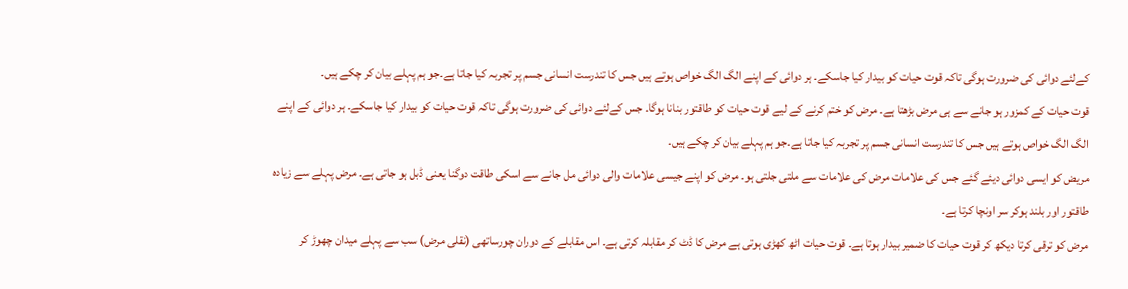کےلئے دوائی کی ضرورت ہوگی تاکہ قوت حیات کو بیدار کیا جاسکے۔ ہر دوائی کے اپنے الگ الگ خواص ہوتے ہیں جس کا تندرست انسانی جسم پر تجربہ کیا جاتا ہے۔جو ہم پہلے بیان کر چکے ہیں۔
قوت حیات کے کمزور ہو جانے سے ہی مرض بڑھتا ہے۔ مرض کو ختم کرنے کے لیے قوت حیات کو طاقتور بنانا ہوگا۔ جس کےلئے دوائی کی ضرورت ہوگی تاکہ قوت حیات کو بیدار کیا جاسکے۔ ہر دوائی کے اپنے الگ الگ خواص ہوتے ہیں جس کا تندرست انسانی جسم پر تجربہ کیا جاتا ہے۔جو ہم پہلے بیان کر چکے ہیں۔
مریض کو ایسی دوائی دیئے گئے جس کی علامات مرض کی علامات سے ملتی جلتی ہو۔ مرض کو اپنے جیسی علامات والی دوائی مل جانے سے اسکی طاقت دوگنا یعنی ڈبل ہو جاتی ہے۔ مرض پہلے سے زیادہ طاقتور اور بلند ہوکر سر اونچا کرتا ہے۔
مرض کو ترقی کرتا دیکھ کر قوت حیات کا ضمیر بیدار ہوتا ہے۔ قوت حیات اٹھ کھڑی ہوتی ہے مرض کا ڈٹ کر مقابلہ کرتی ہے۔ اس مقابلے کے دوران چورساتھی (نقلی مرض) سب سے پہلے میدان چھوڑ کر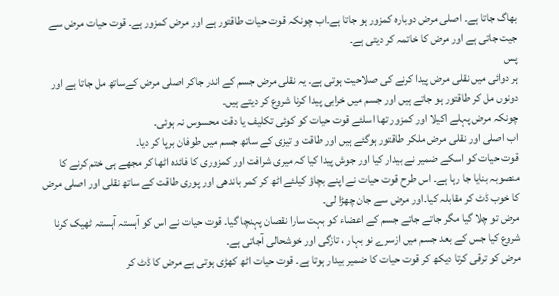بھاگ جاتا ہے۔ اصلی مرض دوبارہ کمزور ہو جاتا ہے۔اب چونکہ قوت حیات طاقتور ہے اور مرض کمزور ہے۔ قوت حیات مرض سے جیت جاتی ہے اور مرض کا خاتمہ کر دیتی ہے۔
پس
ہر دوائی میں نقلی مرض پیدا کرنے کی صلاحیت ہوتی ہے۔ یہ نقلی مرض جسم کے اندر جاکر اصلی مرض کےساتھ مل جاتا ہے اور دونوں مل کر طاقتور ہو جاتے ہیں اور جسم میں خرابی پیدا کرنا شروع کر دیتے ہیں۔
چونکہ مرض پہلے اکیلا اور کمزور تھا اسلئے قوت حیات کو کوئی تکلیف یا دقت محسوس نہ ہوئی۔
اب اصلی اور نقلی مرض ملکر طاقتور ہوگئے ہیں اور طاقت و تیزی کے ساتھ جسم میں طوفان برپا کر دیا۔
قوت حیات کو اسکے ضمیر نے بیدار کیا اور جوش پیدا کیا کہ میری شرافت اور کمزوری کا فائدہ اٹھا کر مجھے ہی ختم کرنے کا منصوبہ بنایا جا رہا ہے۔ اس طرح قوت حیات نے اپنے بچاؤ کیلئے اٹھ کر کمر باندھی اور پوری طاقت کے ساتھ نقلی اور اصلی مرض کا خوب ڈٹ کر مقابلہ کیا۔اور مرض سے جان چھڑا لی۔
مرض تو چلا گیا مگر جاتے جاتے جسم کے اعضاء کو بہت سارا نقصان پہنچا گیا۔ قوت حیات نے اس کو آہستہ آہستہ ٹھیک کرنا شروع کیا جس کے بعد جسم میں ازسرے نو بہار ، تازگی اور خوشحالی آجاتی ہے۔
مرض کو ترقی کرتا دیکھ کر قوت حیات کا ضمیر بیدار ہوتا ہے۔ قوت حیات اٹھ کھڑی ہوتی ہے مرض کا ڈٹ کر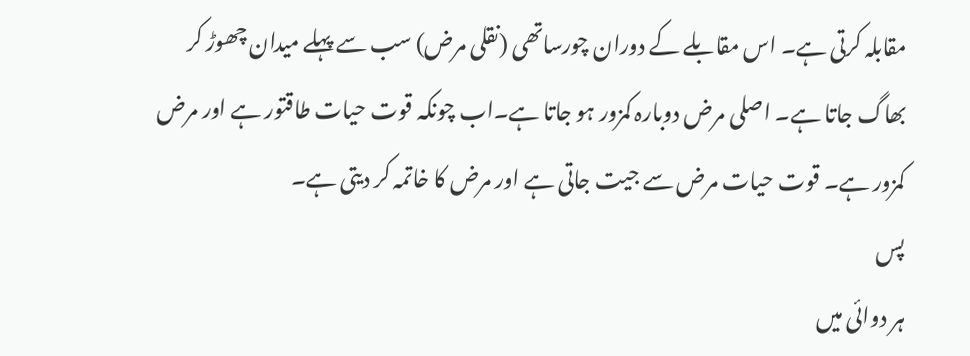مقابلہ کرتی ہے۔ اس مقابلے کے دوران چورساتھی (نقلی مرض) سب سے پہلے میدان چھوڑ کر بھاگ جاتا ہے۔ اصلی مرض دوبارہ کمزور ہو جاتا ہے۔اب چونکہ قوت حیات طاقتور ہے اور مرض کمزور ہے۔ قوت حیات مرض سے جیت جاتی ہے اور مرض کا خاتمہ کر دیتی ہے۔
پس
ہر دوائی میں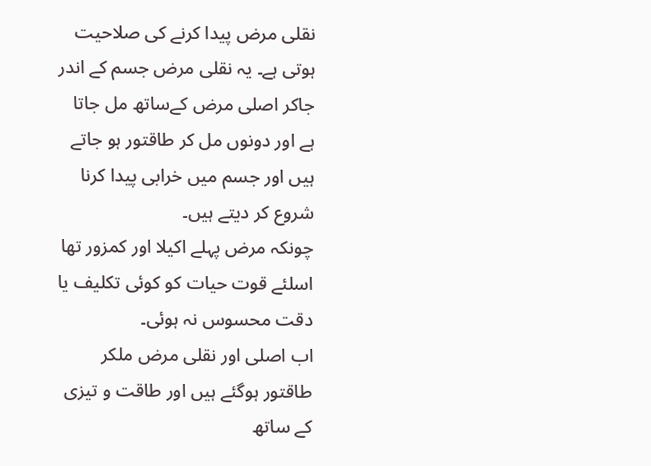نقلی مرض پیدا کرنے کی صلاحیت ہوتی ہے۔ یہ نقلی مرض جسم کے اندر جاکر اصلی مرض کےساتھ مل جاتا ہے اور دونوں مل کر طاقتور ہو جاتے ہیں اور جسم میں خرابی پیدا کرنا شروع کر دیتے ہیں۔
چونکہ مرض پہلے اکیلا اور کمزور تھا اسلئے قوت حیات کو کوئی تکلیف یا دقت محسوس نہ ہوئی۔
اب اصلی اور نقلی مرض ملکر طاقتور ہوگئے ہیں اور طاقت و تیزی کے ساتھ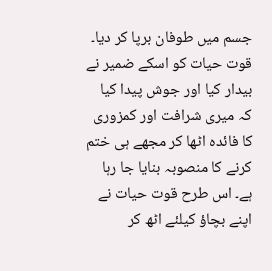جسم میں طوفان برپا کر دیا۔
قوت حیات کو اسکے ضمیر نے بیدار کیا اور جوش پیدا کیا کہ میری شرافت اور کمزوری کا فائدہ اٹھا کر مجھے ہی ختم کرنے کا منصوبہ بنایا جا رہا ہے۔ اس طرح قوت حیات نے اپنے بچاؤ کیلئے اٹھ کر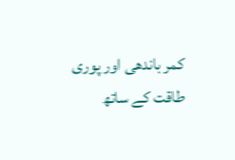کمر باندھی اور پوری طاقت کے ساتھ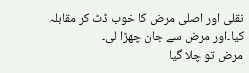نقلی اور اصلی مرض کا خوب ڈٹ کر مقابلہ کیا۔اور مرض سے جان چھڑا لی۔
مرض تو چلا گیا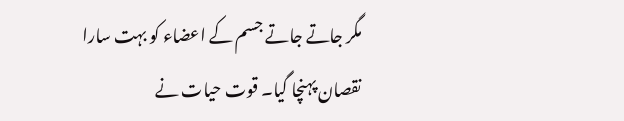مگر جاتے جاتے جسم کے اعضاء کو بہت سارا نقصان پہنچا گیا۔ قوت حیات نے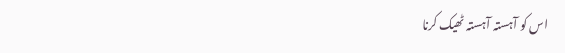اس کو آہستہ آہستہ ٹھیک کرنا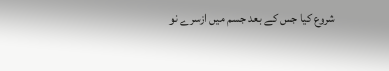شروع کیا جس کے بعد جسم میں ازسرے نو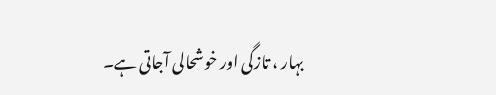بہار ، تازگی اور خوشحالی آجاتی ہے۔